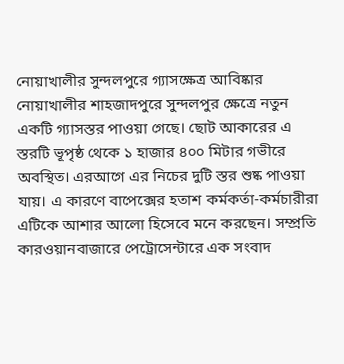নোয়াখালীর সুন্দলপুরে গ্যাসক্ষেত্র আবিষ্কার
নোয়াখালীর শাহজাদপুরে সুন্দলপুর ক্ষেত্রে নতুন একটি গ্যাসস্তর পাওয়া গেছে। ছোট আকারের এ স্তরটি ভূপৃষ্ঠ থেকে ১ হাজার ৪০০ মিটার গভীরে অবস্থিত। এরআগে এর নিচের দুটি স্তর শুষ্ক পাওয়া যায়। এ কারণে বাপেক্সের হতাশ কর্মকর্তা-কর্মচারীরা এটিকে আশার আলো হিসেবে মনে করছেন। সম্প্রতি কারওয়ানবাজারে পেট্রোসেন্টারে এক সংবাদ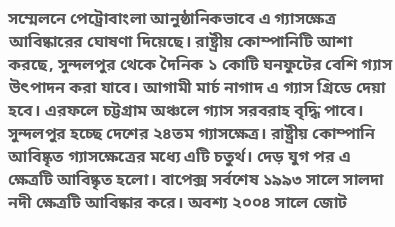সম্মেলনে পেট্রোবাংলা আনুষ্ঠানিকভাবে এ গ্যাসক্ষেত্র আবিষ্কারের ঘোষণা দিয়েছে। রাষ্ট্রীয় কোম্পানিটি আশা করছে, সুন্দলপুর থেকে দৈনিক ১ কোটি ঘনফুটের বেশি গ্যাস উৎপাদন করা যাবে। আগামী মার্চ নাগাদ এ গ্যাস গ্রিডে দেয়া হবে। এরফলে চট্টগ্রাম অঞ্চলে গ্যাস সরবরাহ বৃদ্ধি পাবে। সুন্দলপুর হচ্ছে দেশের ২৪তম গ্যাসক্ষেত্র। রাষ্ট্রীয় কোম্পানি আবিষ্কৃত গ্যাসক্ষেত্রের মধ্যে এটি চতুর্থ। দেড় যুগ পর এ ক্ষেত্রটি আবিষ্কৃত হলো। বাপেক্স সর্বশেষ ১৯৯৩ সালে সালদা নদী ক্ষেত্রটি আবিষ্কার করে। অবশ্য ২০০৪ সালে জোট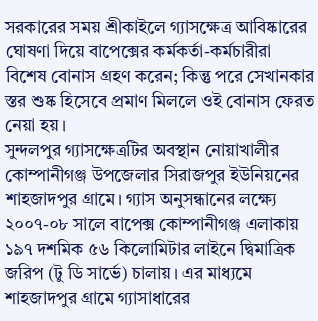সরকারের সময় শ্রীকাইলে গ্যাসক্ষেত্র আবিষ্কারের ঘোষণা দিয়ে বাপেক্সের কর্মকর্তা-কর্মচারীরা বিশেষ বোনাস গ্রহণ করেন; কিন্তু পরে সেখানকার স্তর শুষ্ক হিসেবে প্রমাণ মিললে ওই বোনাস ফেরত নেয়া হয়।
সুন্দলপুর গ্যাসক্ষেত্রটির অবস্থান নোয়াখালীর কোম্পানীগঞ্জ উপজেলার সিরাজপুর ইউনিয়নের শাহজাদপুর গ্রামে। গ্যাস অনুসন্ধানের লক্ষ্যে ২০০৭-০৮ সালে বাপেক্স কোম্পানীগঞ্জ এলাকায় ১৯৭ দশমিক ৫৬ কিলোমিটার লাইনে দ্বিমাত্রিক জরিপ (টু ডি সার্ভে) চালায়। এর মাধ্যমে শাহজাদপুর গ্রামে গ্যাসাধারের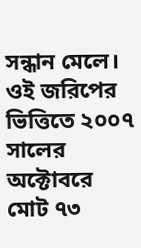সন্ধান মেলে।
ওই জরিপের ভিত্তিতে ২০০৭ সালের অক্টোবরে মোট ৭৩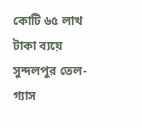কোটি ৬৫ লাখ টাকা ব্যয়ে সুন্দলপুর তেল-গ্যাস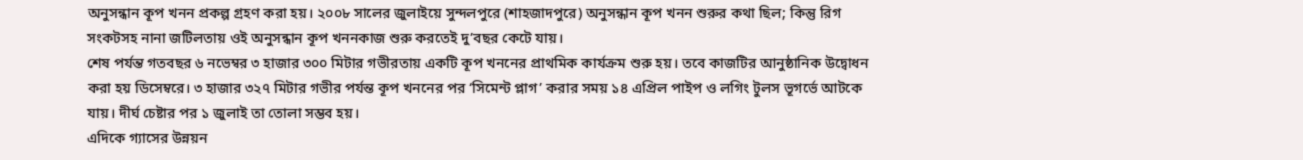অনুসন্ধান কূপ খনন প্রকল্প গ্রহণ করা হয়। ২০০৮ সালের জুলাইয়ে সুন্দলপুরে (শাহজাদপুরে) অনুসন্ধান কূপ খনন শুরুর কথা ছিল; কিন্তু রিগ সংকটসহ নানা জটিলতায় ওই অনুসন্ধান কূপ খননকাজ শুরু করতেই দু’বছর কেটে যায়।
শেষ পর্যন্ত গতবছর ৬ নভেম্বর ৩ হাজার ৩০০ মিটার গভীরতায় একটি কূপ খননের প্রাথমিক কার্যক্রম শুরু হয়। তবে কাজটির আনুষ্ঠানিক উদ্বোধন করা হয় ডিসেম্বরে। ৩ হাজার ৩২৭ মিটার গভীর পর্যন্ত কূপ খননের পর ‘সিমেন্ট প্লাগ’ করার সময় ১৪ এপ্রিল পাইপ ও লগিং টুলস ভূগর্ভে আটকে যায়। দীর্ঘ চেষ্টার পর ১ জুলাই তা তোলা সম্ভব হয়।
এদিকে গ্যাসের উন্নয়ন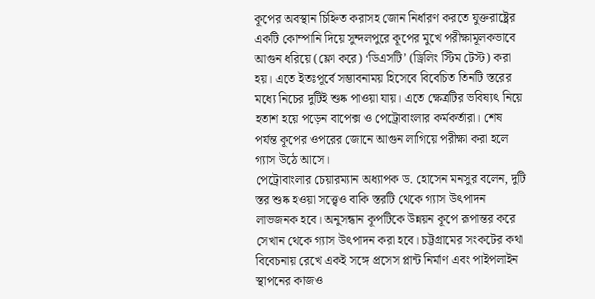কূপের অবস্থান চিহ্নিত করাসহ জোন নির্ধারণ করতে যুক্তরাষ্ট্রের একটি কোম্পানি দিয়ে সুন্দলপুরে কূপের মুখে পরীক্ষামূলকভাবে আগুন ধরিয়ে (ফ্লো করে) ‘ডিএসটি’ (ড্রিলিং স্টিম টেস্ট) করা হয়। এতে ইতঃপূর্বে সম্ভাবনাময় হিসেবে বিবেচিত তিনটি স্তরের মধ্যে নিচের দুটিই শুষ্ক পাওয়া যায়। এতে ক্ষেত্রটির ভবিষ্যৎ নিয়ে হতাশ হয়ে পড়েন বাপেক্স ও পেট্রোবাংলার কর্মকর্তারা। শেষ পর্যন্ত কূপের ওপরের জোনে আগুন লাগিয়ে পরীক্ষা করা হলে গ্যাস উঠে আসে।
পেট্রোবাংলার চেয়ারম্যান অধ্যাপক ড. হোসেন মনসুর বলেন, দুটি স্তর শুষ্ক হওয়া সত্ত্বেও বাকি স্তরটি থেকে গ্যাস উৎপাদন লাভজনক হবে। অনুসন্ধান কূপটিকে উন্নয়ন কূপে রূপান্তর করে সেখান থেকে গ্যাস উৎপাদন করা হবে। চট্টগ্রামের সংকটের কথা বিবেচনায় রেখে একই সঙ্গে প্রসেস প্লান্ট নির্মাণ এবং পাইপলাইন স্থাপনের কাজও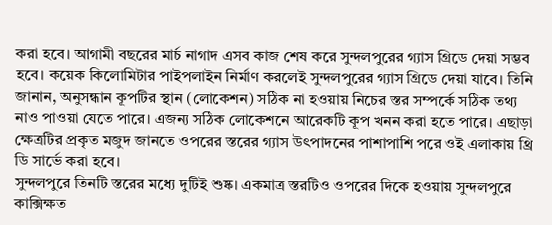করা হবে। আগামী বছরের মার্চ নাগাদ এসব কাজ শেষ করে সুন্দলপুরের গ্যাস গ্রিডে দেয়া সম্ভব হবে। কয়েক কিলোমিটার পাইপলাইন নির্মাণ করলেই সুন্দলপুরের গ্যাস গ্রিডে দেয়া যাবে। তিনি জানান, অনুসন্ধান কূপটির স্থান (লোকেশন) সঠিক না হওয়ায় নিচের স্তর সম্পর্কে সঠিক তথ্য নাও পাওয়া যেতে পারে। এজন্য সঠিক লোকেশনে আরেকটি কূপ খনন করা হতে পারে। এছাড়া ক্ষেত্রটির প্রকৃত মজুদ জানতে ওপরের স্তরের গ্যাস উৎপাদনের পাশাপাশি পরে ওই এলাকায় থ্রি ডি সার্ভে করা হবে।
সুন্দলপুরে তিনটি স্তরের মধ্যে দুটিই শুষ্ক। একমাত্র স্তরটিও ওপরের দিকে হওয়ায় সুন্দলপুরে কাক্সিক্ষত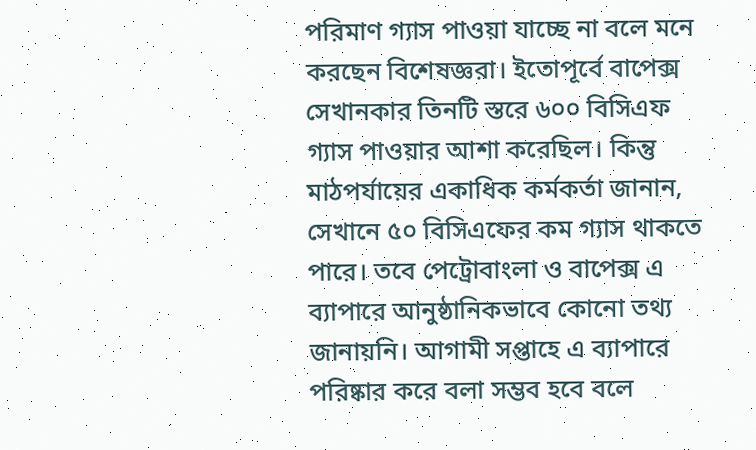পরিমাণ গ্যাস পাওয়া যাচ্ছে না বলে মনে করছেন বিশেষজ্ঞরা। ইতোপূর্বে বাপেক্স সেখানকার তিনটি স্তরে ৬০০ বিসিএফ গ্যাস পাওয়ার আশা করেছিল। কিন্তু মাঠপর্যায়ের একাধিক কর্মকর্তা জানান, সেখানে ৫০ বিসিএফের কম গ্যাস থাকতে পারে। তবে পেট্রোবাংলা ও বাপেক্স এ ব্যাপারে আনুষ্ঠানিকভাবে কোনো তথ্য জানায়নি। আগামী সপ্তাহে এ ব্যাপারে পরিষ্কার করে বলা সম্ভব হবে বলে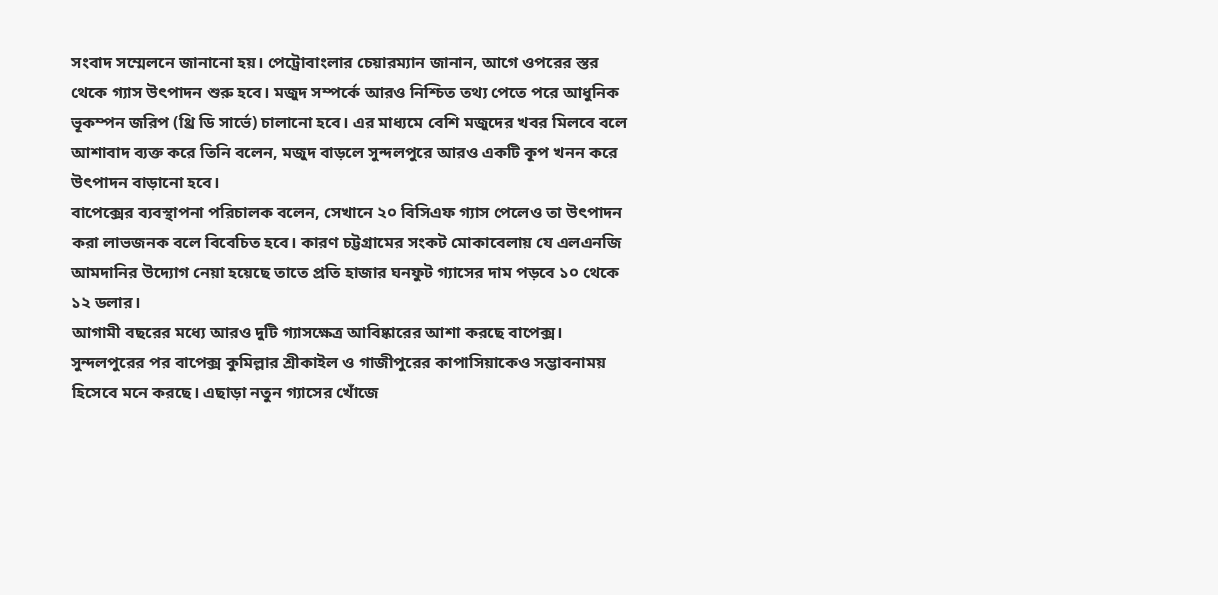সংবাদ সম্মেলনে জানানো হয়। পেট্রোবাংলার চেয়ারম্যান জানান, আগে ওপরের স্তর থেকে গ্যাস উৎপাদন শুরু হবে। মজুদ সম্পর্কে আরও নিশ্চিত তথ্য পেতে পরে আধুনিক ভূকম্পন জরিপ (থ্রি ডি সার্ভে) চালানো হবে। এর মাধ্যমে বেশি মজুদের খবর মিলবে বলে আশাবাদ ব্যক্ত করে তিনি বলেন, মজুদ বাড়লে সুন্দলপুরে আরও একটি কূপ খনন করে উৎপাদন বাড়ানো হবে।
বাপেক্সের ব্যবস্থাপনা পরিচালক বলেন, সেখানে ২০ বিসিএফ গ্যাস পেলেও তা উৎপাদন করা লাভজনক বলে বিবেচিত হবে। কারণ চট্টগ্রামের সংকট মোকাবেলায় যে এলএনজি আমদানির উদ্যোগ নেয়া হয়েছে তাতে প্রতি হাজার ঘনফুট গ্যাসের দাম পড়বে ১০ থেকে ১২ ডলার।
আগামী বছরের মধ্যে আরও দুটি গ্যাসক্ষেত্র আবিষ্কারের আশা করছে বাপেক্স। সুন্দলপুরের পর বাপেক্স কুমিল্লার শ্রীকাইল ও গাজীপুরের কাপাসিয়াকেও সম্ভাবনাময় হিসেবে মনে করছে। এছাড়া নতুন গ্যাসের খোঁজে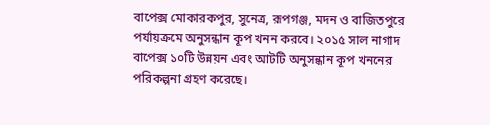বাপেক্স মোকারকপুর, সুনেত্র, রূপগঞ্জ, মদন ও বাজিতপুরে পর্যায়ক্রমে অনুসন্ধান কূপ খনন করবে। ২০১৫ সাল নাগাদ বাপেক্স ১০টি উন্নয়ন এবং আটটি অনুসন্ধান কূপ খননের পরিকল্পনা গ্রহণ করেছে।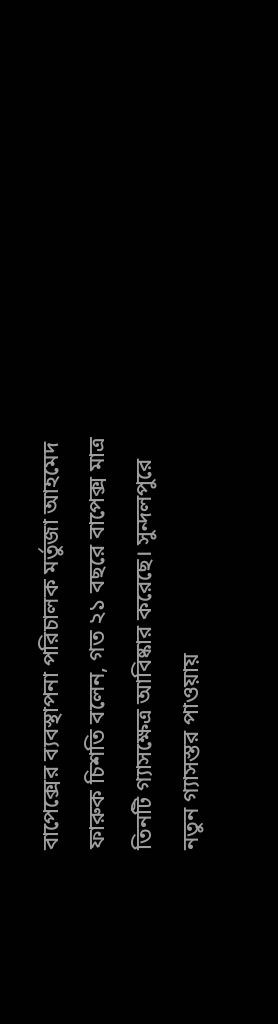বাপেক্সের ব্যবস্থাপনা পরিচালক মর্তুজা আহমেদ ফারুক চিশতি বলেন, গত ২১ বছরে বাপেক্স মাত্র তিনটি গ্যাসক্ষেত্র আবিষ্কার করেছে। সুন্দলপুরে নতুন গ্যাসস্তর পাওয়ায়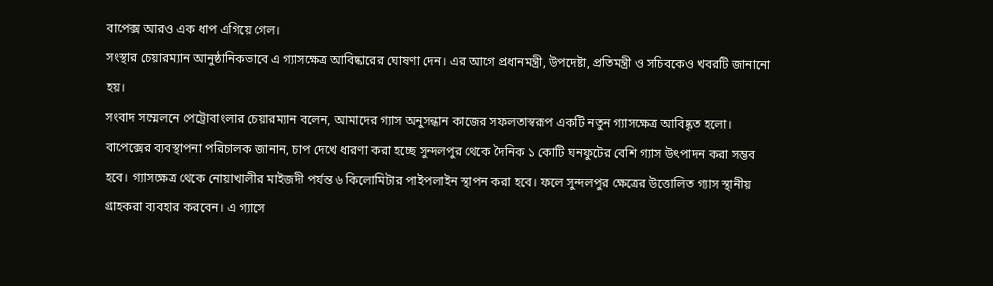বাপেক্স আরও এক ধাপ এগিয়ে গেল।
সংস্থার চেয়ারম্যান আনুষ্ঠানিকভাবে এ গ্যাসক্ষেত্র আবিষ্কারের ঘোষণা দেন। এর আগে প্রধানমন্ত্রী, উপদেষ্টা, প্রতিমন্ত্রী ও সচিবকেও খবরটি জানানো হয়।
সংবাদ সম্মেলনে পেট্রোবাংলার চেয়ারম্যান বলেন, আমাদের গ্যাস অনুসন্ধান কাজের সফলতাস্বরূপ একটি নতুন গ্যাসক্ষেত্র আবিষ্কৃত হলো।
বাপেক্সের ব্যবস্থাপনা পরিচালক জানান, চাপ দেখে ধারণা করা হচ্ছে সুন্দলপুর থেকে দৈনিক ১ কোটি ঘনফুটের বেশি গ্যাস উৎপাদন করা সম্ভব হবে। গ্যাসক্ষেত্র থেকে নোয়াখালীর মাইজদী পর্যন্ত ৬ কিলোমিটার পাইপলাইন স্থাপন করা হবে। ফলে সুন্দলপুর ক্ষেত্রের উত্তোলিত গ্যাস স্থানীয় গ্রাহকরা ব্যবহার করবেন। এ গ্যাসে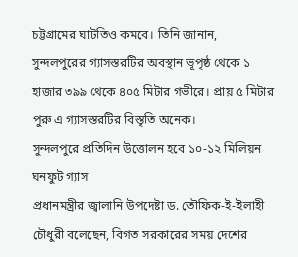চট্টগ্রামের ঘাটতিও কমবে। তিনি জানান, সুন্দলপুরের গ্যাসস্তরটির অবস্থান ভূপৃষ্ঠ থেকে ১ হাজার ৩৯৯ থেকে ৪০৫ মিটার গভীরে। প্রায় ৫ মিটার পুরু এ গ্যাসস্তরটির বিস্তৃতি অনেক।
সুন্দলপুরে প্রতিদিন উত্তোলন হবে ১০-১২ মিলিয়ন ঘনফুট গ্যাস
প্রধানমন্ত্রীর জ্বালানি উপদেষ্টা ড. তৌফিক-ই-ইলাহী চৌধুরী বলেছেন, বিগত সরকারের সময় দেশের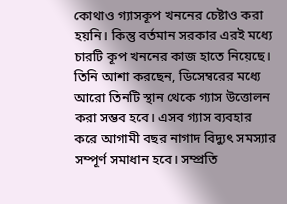কোথাও গ্যাসকূপ খননের চেষ্টাও করা হয়নি। কিন্তু বর্তমান সরকার এরই মধ্যে চারটি কূপ খননের কাজ হাতে নিয়েছে। তিনি আশা করছেন, ডিসেম্বরের মধ্যে আরো তিনটি স্থান থেকে গ্যাস উত্তোলন করা সম্ভব হবে। এসব গ্যাস ব্যবহার করে আগামী বছর নাগাদ বিদ্যুৎ সমস্যার সম্পূর্ণ সমাধান হবে। সম্প্রতি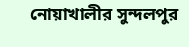নোয়াখালীর সুন্দলপুর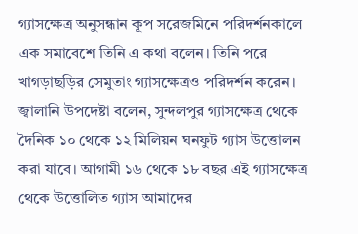গ্যাসক্ষেত্র অনুসন্ধান কূপ সরেজমিনে পরিদর্শনকালে এক সমাবেশে তিনি এ কথা বলেন। তিনি পরে খাগড়াছড়ির সেমুতাং গ্যাসক্ষেত্রও পরিদর্শন করেন।
জ্বালানি উপদেষ্টা বলেন, সুন্দলপুর গ্যাসক্ষেত্র থেকে দৈনিক ১০ থেকে ১২ মিলিয়ন ঘনফুট গ্যাস উত্তোলন করা যাবে। আগামী ১৬ থেকে ১৮ বছর এই গ্যাসক্ষেত্র থেকে উত্তোলিত গ্যাস আমাদের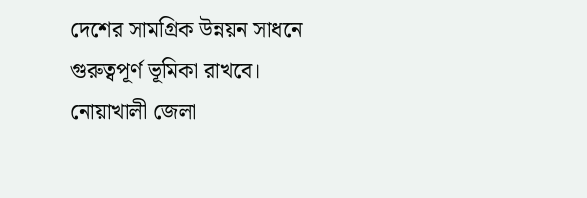দেশের সামগ্রিক উন্নয়ন সাধনে গুরুত্বপূর্ণ ভূমিকা রাখবে।
নোয়াখালী জেলা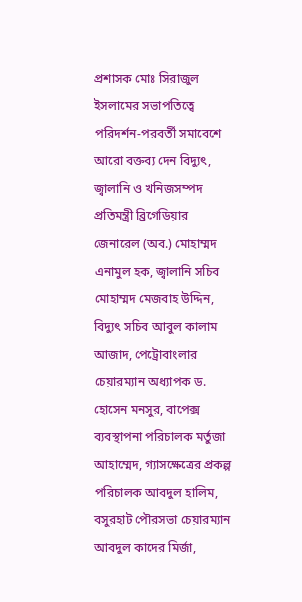প্রশাসক মোঃ সিরাজুল ইসলামের সভাপতিত্বে পরিদর্শন-পরবর্তী সমাবেশে আরো বক্তব্য দেন বিদ্যুৎ, জ্বালানি ও খনিজসম্পদ প্রতিমন্ত্রী ব্রিগেডিয়ার জেনারেল (অব.) মোহাম্মদ এনামুল হক, জ্বালানি সচিব মোহাম্মদ মেজবাহ উদ্দিন, বিদ্যুৎ সচিব আবুল কালাম আজাদ, পেট্রোবাংলার চেয়ারম্যান অধ্যাপক ড. হোসেন মনসুর, বাপেক্স ব্যবস্থাপনা পরিচালক মর্তুজা আহাম্মেদ, গ্যাসক্ষেত্রের প্রকল্প পরিচালক আবদুল হালিম, বসুরহাট পৌরসভা চেয়ারম্যান আবদুল কাদের মির্জা,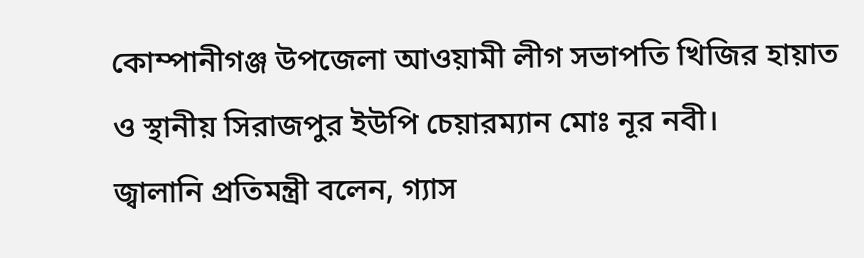কোম্পানীগঞ্জ উপজেলা আওয়ামী লীগ সভাপতি খিজির হায়াত ও স্থানীয় সিরাজপুর ইউপি চেয়ারম্যান মোঃ নূর নবী।
জ্বালানি প্রতিমন্ত্রী বলেন, গ্যাস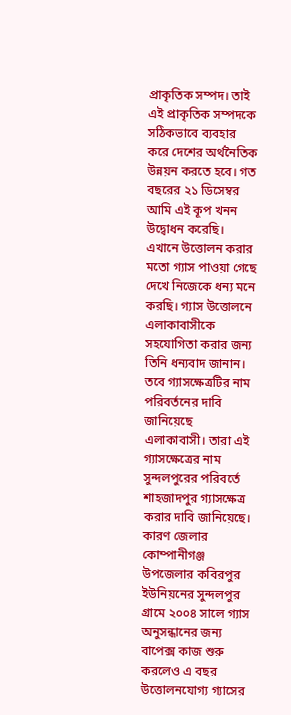প্রাকৃতিক সম্পদ। তাই এই প্রাকৃতিক সম্পদকে সঠিকভাবে ব্যবহার করে দেশের অর্থনৈতিক উন্নয়ন করতে হবে। গত বছরের ২১ ডিসেম্বর আমি এই কূপ খনন উদ্বোধন করেছি। এখানে উত্তোলন করার মতো গ্যাস পাওয়া গেছে দেখে নিজেকে ধন্য মনে করছি। গ্যাস উত্তোলনে এলাকাবাসীকে সহযোগিতা করার জন্য তিনি ধন্যবাদ জানান।
তবে গ্যাসক্ষেত্রটির নাম পরিবর্তনের দাবি জানিয়েছে এলাকাবাসী। তারা এই গ্যাসক্ষেত্রের নাম সুন্দলপুরের পরিবর্তে শাহজাদপুর গ্যাসক্ষেত্র করার দাবি জানিয়েছে। কারণ জেলার কোম্পানীগঞ্জ উপজেলার কবিরপুর ইউনিয়নের সুন্দলপুর গ্রামে ২০০৪ সালে গ্যাস অনুসন্ধানের জন্য বাপেক্স কাজ শুরু করলেও এ বছর উত্তোলনযোগ্য গ্যাসের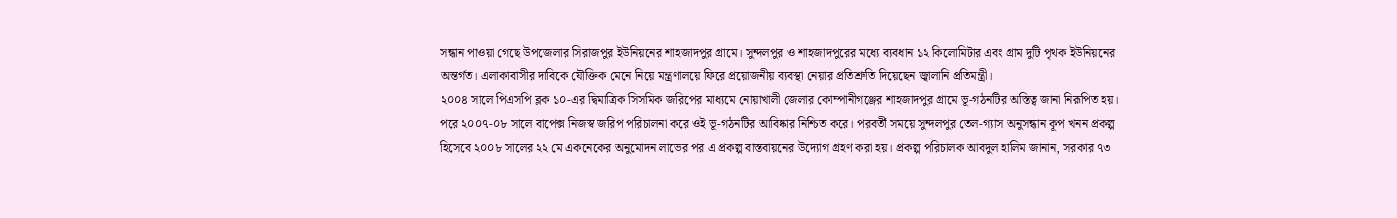সন্ধান পাওয়া গেছে উপজেলার সিরাজপুর ইউনিয়নের শাহজাদপুর গ্রামে। সুন্দলপুর ও শাহজাদপুরের মধ্যে ব্যবধান ১২ কিলোমিটার এবং গ্রাম দুটি পৃথক ইউনিয়নের অন্তর্গত। এলাকাবাসীর দাবিকে যৌক্তিক মেনে নিয়ে মন্ত্রণালয়ে ফিরে প্রয়োজনীয় ব্যবস্থা নেয়ার প্রতিশ্রুতি দিয়েছেন জ্বালানি প্রতিমন্ত্রী।
২০০৪ সালে পিএসপি ব্লক ১০-এর দ্বিমাত্রিক সিসমিক জরিপের মাধ্যমে নোয়াখালী জেলার কোম্পানীগঞ্জের শাহজাদপুর গ্রামে ভূ-গঠনটির অস্তিত্ব জানা নিরূপিত হয়। পরে ২০০৭-০৮ সালে বাপেক্স নিজস্ব জরিপ পরিচালনা করে ওই ভূ-গঠনটির আবিষ্কার নিশ্চিত করে। পরবর্তী সময়ে সুন্দলপুর তেল-গ্যাস অনুসন্ধান কূপ খনন প্রকল্প হিসেবে ২০০৮ সালের ২২ মে একনেকের অনুমোদন লাভের পর এ প্রকল্প বাস্তবায়নের উদ্যোগ গ্রহণ করা হয়। প্রকল্প পরিচালক আবদুল হালিম জানান, সরকার ৭৩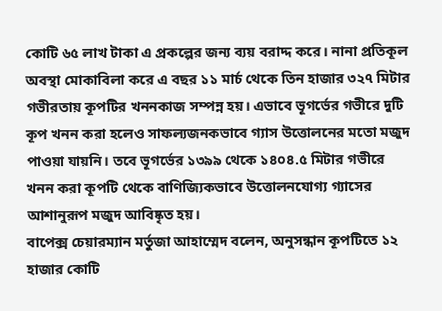কোটি ৬৫ লাখ টাকা এ প্রকল্পের জন্য ব্যয় বরাদ্দ করে। নানা প্রতিকূল অবস্থা মোকাবিলা করে এ বছর ১১ মার্চ থেকে তিন হাজার ৩২৭ মিটার গভীরতায় কূপটির খননকাজ সম্পন্ন হয়। এভাবে ভূগর্ভের গভীরে দুটি কূপ খনন করা হলেও সাফল্যজনকভাবে গ্যাস উত্তোলনের মতো মজুদ পাওয়া যায়নি। তবে ভূগর্ভের ১৩৯৯ থেকে ১৪০৪.৫ মিটার গভীরে খনন করা কূপটি থেকে বাণিজ্যিকভাবে উত্তোলনযোগ্য গ্যাসের আশানুরূপ মজুদ আবিষ্কৃত হয়।
বাপেক্স চেয়ারম্যান মর্তুজা আহাম্মেদ বলেন, অনুসন্ধান কূপটিতে ১২ হাজার কোটি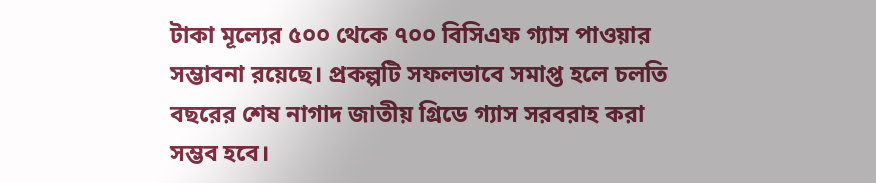টাকা মূল্যের ৫০০ থেকে ৭০০ বিসিএফ গ্যাস পাওয়ার সম্ভাবনা রয়েছে। প্রকল্পটি সফলভাবে সমাপ্ত হলে চলতি বছরের শেষ নাগাদ জাতীয় গ্রিডে গ্যাস সরবরাহ করা সম্ভব হবে।